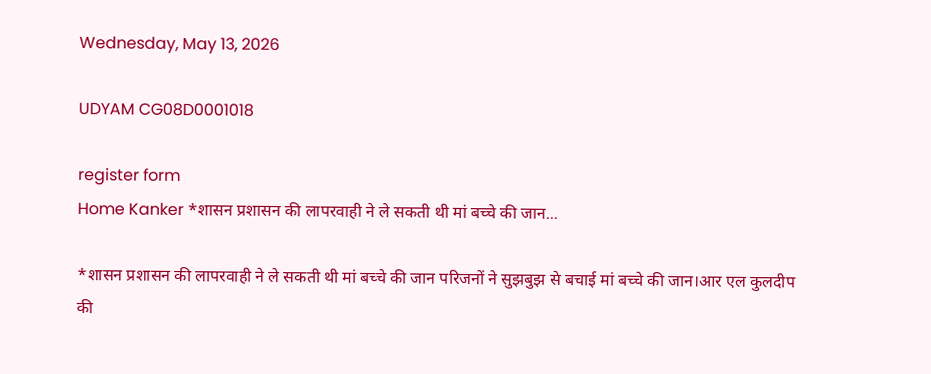Wednesday, May 13, 2026

UDYAM CG08D0001018

register form
Home Kanker *शासन प्रशासन की लापरवाही ने ले सकती थी मां बच्चे की जान...

*शासन प्रशासन की लापरवाही ने ले सकती थी मां बच्चे की जान परिजनों ने सुझबुझ से बचाई मां बच्चे की जान।आर एल कुलदीप की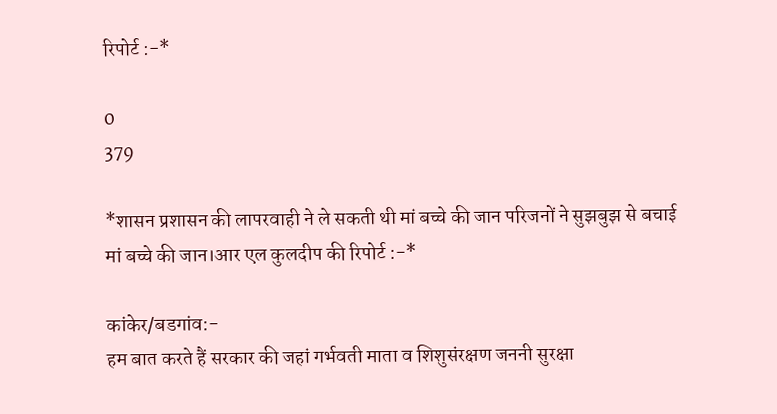रिपोर्ट :-*

0
379

*शासन प्रशासन की लापरवाही ने ले सकती थी मां बच्चे की जान परिजनों ने सुझबुझ से बचाई मां बच्चे की जान।आर एल कुलदीप की रिपोर्ट :-*

कांकेर/बडगांव:-
हम बात करते हैं सरकार की जहां गर्भवती माता व शिशुसंरक्षण जननी सुरक्षा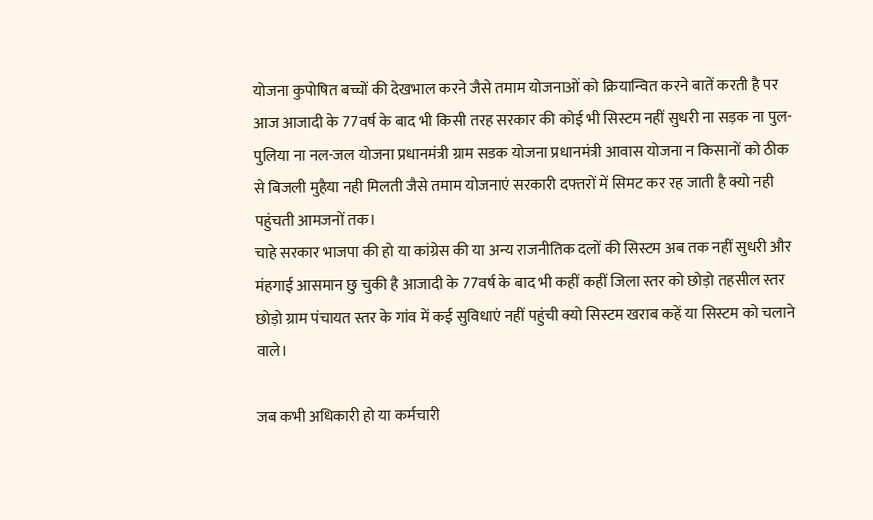योजना कुपोषित बच्चों की देखभाल करने जैसे तमाम योजनाओं को क्रियान्वित करने बातें करती है पर आज आजादी के 77वर्ष के बाद भी किसी तरह सरकार की कोई भी सिस्टम नहीं सुधरी ना सड़क ना पुल-पुलिया ना नल-जल योजना प्रधानमंत्री ग्राम सडक योजना प्रधानमंत्री आवास योजना न किसानों को ठीक से बिजली मुहैया नही मिलती जैसे तमाम योजनाएं सरकारी दफ्तरों में सिमट कर रह जाती है क्यो नही पहुंचती आमजनों तक।
चाहे सरकार भाजपा की हो या कांग्रेस की या अन्य राजनीतिक दलों की सिस्टम अब तक नहीं सुधरी और मंहगाई आसमान छु चुकी है आजादी के 77वर्ष के बाद भी कहीं कहीं जिला स्तर को छोड़ो तहसील स्तर छोड़ो ग्राम पंचायत स्तर के गांव में कई सुविधाएं नहीं पहुंची क्यो सिस्टम खराब कहें या सिस्टम को चलाने वाले।

जब कभी अधिकारी हो या कर्मचारी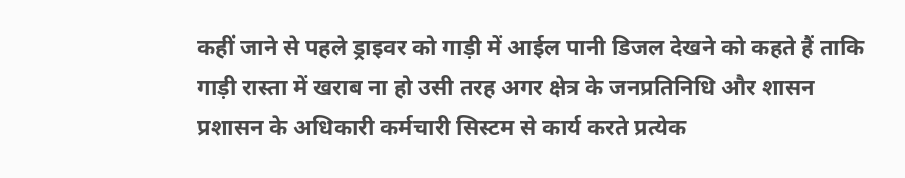कहीं जाने से पहले ड्राइवर को गाड़ी में आईल पानी डिजल देखने को कहते हैं ताकि गाड़ी रास्ता में खराब ना हो उसी तरह अगर क्षेत्र के जनप्रतिनिधि और शासन प्रशासन के अधिकारी कर्मचारी सिस्टम से कार्य करते प्रत्येक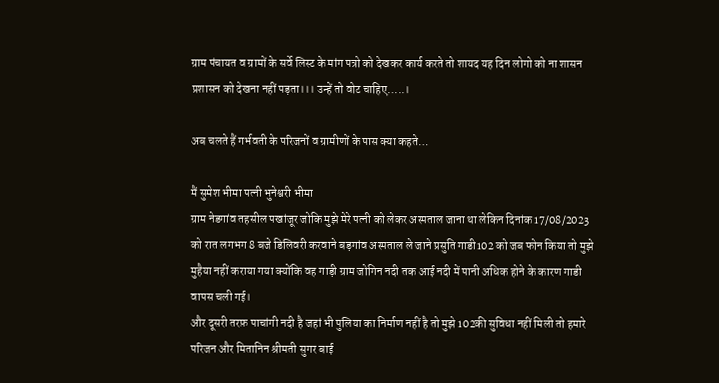ग्राम पंचायत व ग्रामों के सर्वे लिस्ट के मांग पत्रो को देखकर कार्य करते तो शायद यह दिन लोगो को ना शासन प्रशासन को देखना नहीं पड़ता।।। उन्हें तो वोट चाहिए…..।

अब चलते हैं गर्भवती के परिजनों व ग्रामीणों के पास क्या कहते…

मैं सुमेश भीमा पत्नी भुनेश्वरी भीमा
ग्राम नेडगांव तहसील पखांजूर जोकि मुझे मेरे पत्नी को लेकर अस्पताल जाना था लेकिन दिनांक 17/08/2023 को रात लगभग 8 बजे डिलिवरी करवाने बड़गांव अस्पताल ले जाने प्रसुति गाडी102 को जब फोन किया तो मुझे मुहैया नहीं कराया गया क्योंकि वह गाड़ी ग्राम जोगिन नदी तक आई नदी में पानी अधिक होने के कारण गाडी वापस चली गई।
और दूसरी तरफ़ पाचांगी नदी है जहां भी पुलिया का निर्माण नहीं है तो मुझे 102की सुविधा नहीं मिली तो हमारे परिजन और मितानिन श्रीमती सुगर बाई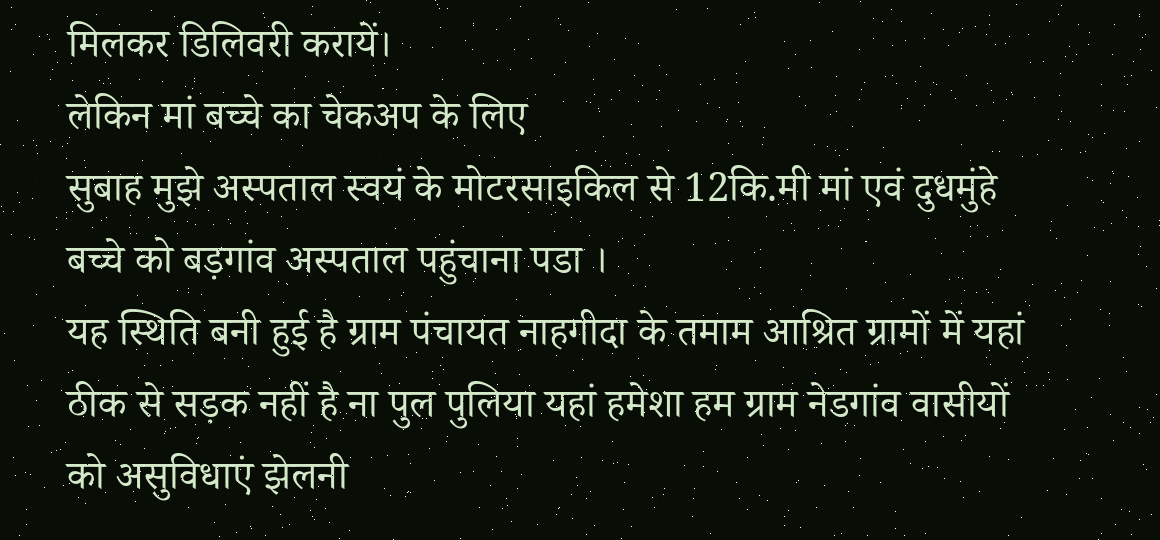मिलकर डिलिवरी करायें।
लेकिन मां बच्चे का चेकअप के लिए
सुबाह मुझे अस्पताल स्वयं के मोटरसाइकिल से 12कि.मी मां एवं दुधमुंहे बच्चे को बड़गांव अस्पताल पहुंचाना पडा ।
यह स्थिति बनी हुई है ग्राम पंचायत नाहगीदा के तमाम आश्रित ग्रामों में यहां ठीक से सड़क नहीं है ना पुल पुलिया यहां हमेशा हम ग्राम नेडगांव वासीयों को असुविधाएं झेलनी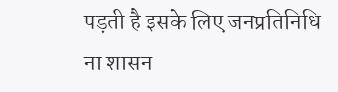पड़ती है इसके लिए जनप्रतिनिधि ना शासन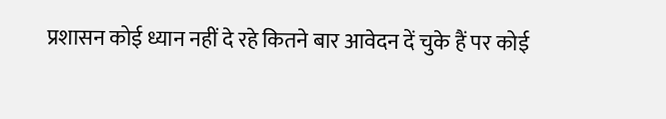प्रशासन कोई ध्यान नहीं दे रहे कितने बार आवेदन दें चुके हैं पर कोई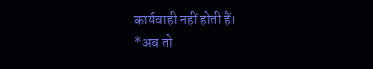कार्यवाही नहीं होती हैं।
*अब तो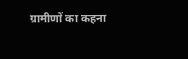ग्रामीणों का कहना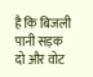है कि बिजली पानी सड़क दो और वोट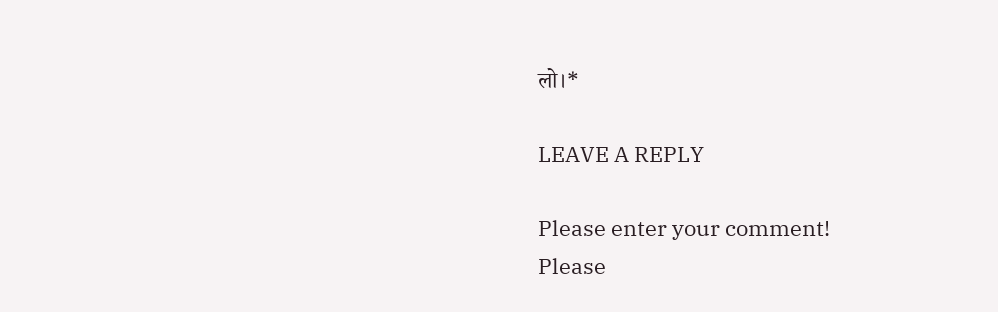लो।*

LEAVE A REPLY

Please enter your comment!
Please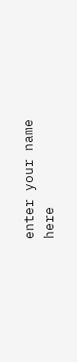enter your name here